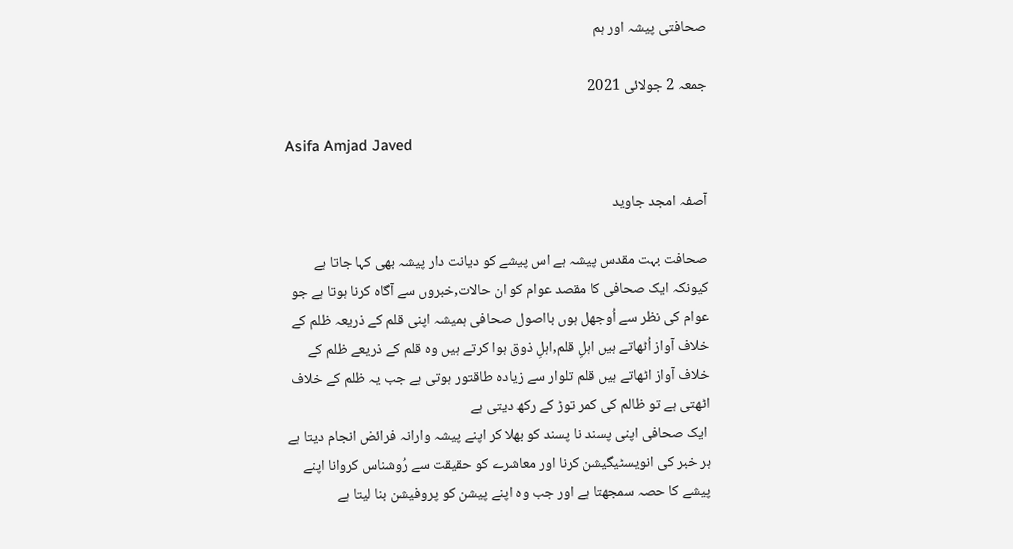صحافتی پیشہ اور ہم

جمعہ 2 جولائی 2021

Asifa Amjad Javed

آصفہ امجد جاوید

صحافت بہت مقدس پیشہ ہے اس پیشے کو دیانت دار پیشہ بھی کہا جاتا ہے کیونکہ ایک صحافی کا مقصد عوام کو ان حالات,خبروں سے آگاہ کرنا ہوتا ہے جو عوام کی نظر سے اُوجھل ہوں بااصول صحافی ہمیشہ اپنی قلم کے ذریعہ ظلم کے خلاف آواز اُٹھاتے ہیں اہلِ قلم,اہلِ ذوق ہوا کرتے ہیں وہ قلم کے ذریعے ظلم کے خلاف آواز اٹھاتے ہیں قلم تلوار سے زیادہ طاقتور ہوتی ہے جب یہ ظلم کے خلاف اٹھتی ہے تو ظالم کی کمر توڑ کے رکھ دیتی ہے
 ایک صحافی اپنی پسند نا پسند کو بھلا کر اپنے پیشہ وارانہ فرائض انجام دیتا ہے ہر خبر کی انویسٹیگیشن کرنا اور معاشرے کو حقیقت سے رُوشناس کروانا اپنے پیشے کا حصہ سمجھتا ہے اور جب وہ اپنے پیشن کو پروفیشن بنا لیتا ہے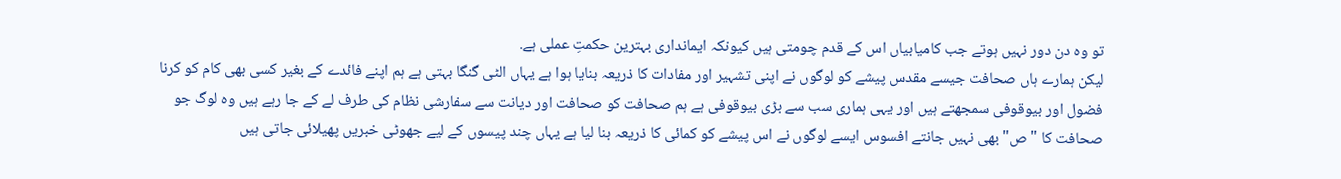تو وہ دن دور نہیں ہوتے جب کامیابیاں اس کے قدم چومتی ہیں کیونکہ ایمانداری بہترین حکمتِ عملی ہے.
لیکن ہمارے ہاں صحافت جیسے مقدس پیشے کو لوگوں نے اپنی تشہیر اور مفادات کا ذریعہ بنایا ہوا ہے یہاں الٹی گنگا بہتی ہے ہم اپنے فائدے کے بغیر کسی بھی کام کو کرنا فضول اور بیوقوفی سمجھتے ہیں اور یہی ہماری سب سے بڑی بیوقوفی ہے ہم صحافت کو صحافت اور دیانت سے سفارشی نظام کی طرف لے کے جا رہے ہیں وہ لوگ جو  صحافت کا " ص" بھی نہیں جانتے افسوس ایسے لوگوں نے اس پیشے کو کمائی کا ذریعہ بنا لیا ہے یہاں چند پیسوں کے لیے جھوٹی خبریں پھیلائی جاتی ہیں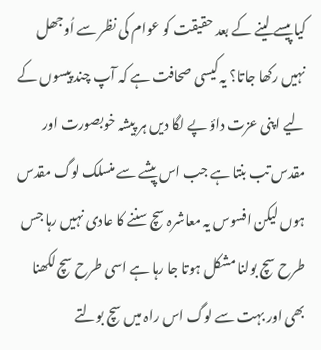کیا پیسے لینے کے بعد حقیقت کو عوام کی نظر سے اُوجھل نہیں رکھا جاتا؟ یہ کیسی صحافت ہے کہ آپ چند پیسوں کے لیے اپنی عزت داؤ پے لگا دیں ہر پیشہ خوبصورت اور مقدس تب بنتا ہے جب اس پیشے سے منسلک لوگ مقدس ہوں لیکن افسوس یہ معاشرہ سچ سننے کا عادی نہیں رہا جس طرح سچ بولنا مشکل ہوتا جا رہا ہے اسی طرح سچ لکھنا بھی اور بہت سے لوگ اس راہ میں سچ بولتے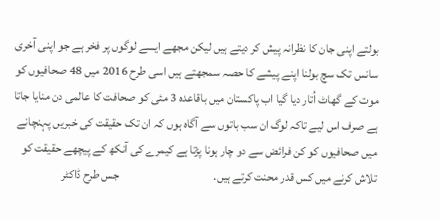بولتے اپنی جان کا نظرانہ پیش کر دیتے ہیں لیکن مجھے ایسے لوگوں پر فخر ہے جو اپنی آخری سانس تک سچ بولنا اپنے پیشے کا حصہ سمجھتے ہیں اسی طرح 2016 میں 48 صحافیوں کو موت کے گھاٹ اُتار دیا گیا اب پاکستان میں باقاعدہ 3 مئی کو صحافت کا عالمی دن منایا جاتا ہے صرف اس لیے تاکہ لوگ ان سب باتوں سے آگاہ ہوں کہ ان تک حقیقت کی خبریں پہنچانے میں صحافیوں کو کن فرائض سے دو چار ہونا پڑتا ہے کیمرے کی آنکھ کے پیچھے حقیقت کو تلاش کرنے میں کس قدر محنت کرتے ہیں.                                       جس طرح ڈاکٹر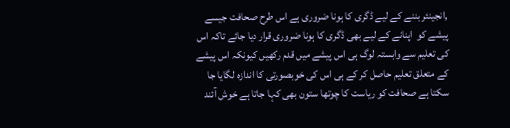,انجینئر بننے کے لیے ڈگری کا ہونا ضروری ہے اس طرح صحافت جیسے پیشے کو  اپنانے کے لیے بھی ڈگری کا ہونا ضروری قرار دیا جائے تاکہ اس کی تعلیم سے وابستہ لوگ ہی اس پیشے میں قدم رکھیں کیونکہ اس پیشے کے متعلق تعلیم حاصل کر کے ہی اس کی خوبصورتی کا اندازہ لگایا جا سکتا ہے صحافت کو ریاست کا چوتھا ستون بھی کہا جاتا ہے خوش آئند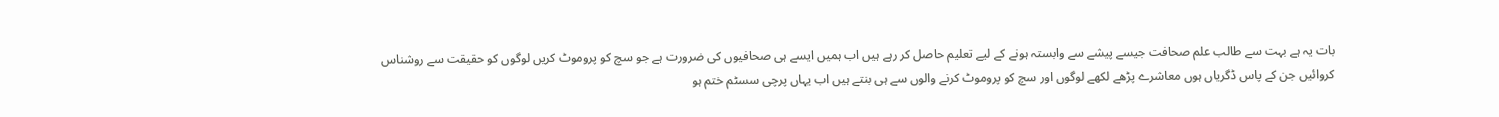بات یہ ہے بہت سے طالب علم صحافت جیسے پیشے سے وابستہ ہونے کے لیے تعلیم حاصل کر رہے ہیں اب ہمیں ایسے ہی صحافیوں کی ضرورت ہے جو سچ کو پروموٹ کریں لوگوں کو حقیقت سے روشناس کروائیں جن کے پاس ڈگریاں ہوں معاشرے پڑھے لکھے لوگوں اور سچ کو پروموٹ کرنے والوں سے ہی بنتے ہیں اب یہاں پرچی سسٹم ختم ہو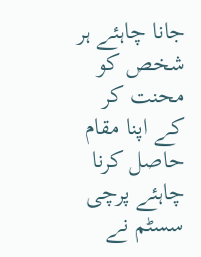جانا چاہئے ہر شخص کو محنت کر کے اپنا مقام حاصل کرنا چاہئے پرچی سسٹم نے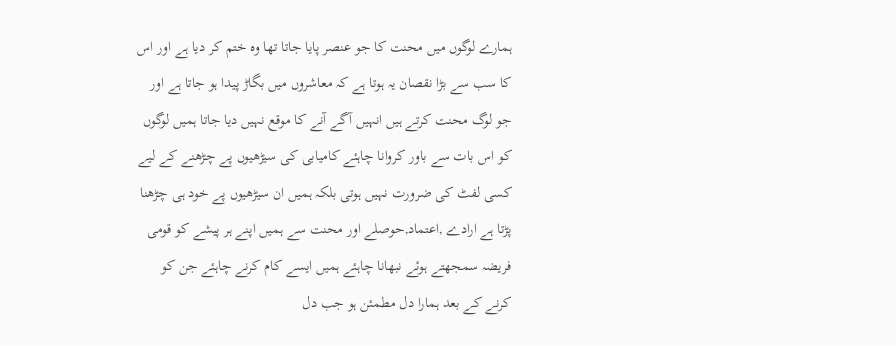ہمارے لوگوں میں محنت کا جو عنصر پایا جاتا تھا وہ ختم کر دیا ہے اور اس کا سب سے بڑا نقصان یہ ہوتا ہے کہ معاشروں میں بگاڑ پیدا ہو جاتا ہے اور جو لوگ محنت کرتے ہیں انہیں آگے آنے کا موقع نہیں دیا جاتا ہمیں لوگوں کو اس بات سے باور کروانا چاہئے کامیابی کی سیڑھیوں پے چڑھنے کے لیے کسی لفٹ کی ضرورت نہیں ہوتی بلکہ ہمیں ان سیڑھیوں پے خود ہی چڑھنا پڑتا ہے ارادے ,اعتماد,حوصلے اور محنت سے ہمیں اپنے ہر پیشے کو قومی فریضہ سمجھتے ہوئے نبھانا چاہئے ہمیں ایسے کام کرنے چاہئے جن کو کرنے کے بعد ہمارا دل مطمئن ہو جب دل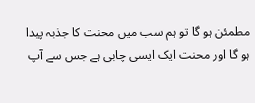مطمئن ہو گا تو ہم سب میں محنت کا جذبہ پیدا ہو گا اور محنت ایک ایسی چابی ہے جس سے آپ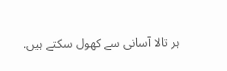ہر تالا آسانی سے کھول سکتے ہیں.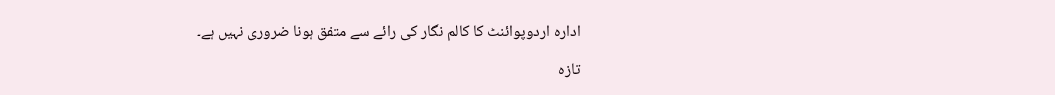ادارہ اردوپوائنٹ کا کالم نگار کی رائے سے متفق ہونا ضروری نہیں ہے۔

تازہ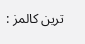ترین کالمز :